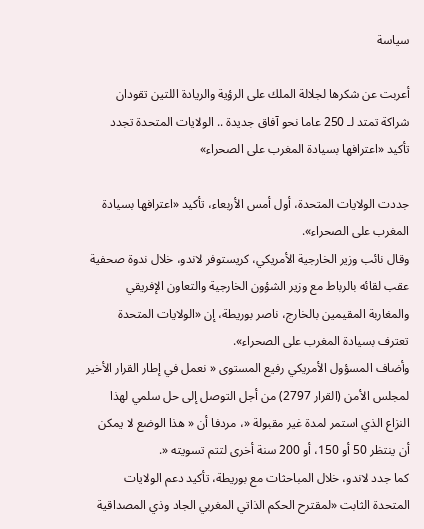سياسة

أعربت عن شكرها لجلالة الملك على الرؤية والريادة اللتين تقودان شراكة تمتد لـ 250 عاما نحو آفاق جديدة .. الولايات المتحدة تجدد تأكيد «اعترافها بسيادة المغرب على الصحراء»

جددت الولايات المتحدة، أول أمس الأربعاء، تأكيد «اعترافها بسيادة المغرب على الصحراء».
وقال نائب وزير الخارجية الأمريكي، كريستوفر لاندو، خلال ندوة صحفية عقب لقائه بالرباط مع وزير الشؤون الخارجية والتعاون الإفريقي والمغاربة المقيمين بالخارج، ناصر بوريطة، إن «الولايات المتحدة تعترف بسيادة المغرب على الصحراء».
وأضاف المسؤول الأمريكي رفيع المستوى « نعمل في إطار القرار الأخير لمجلس الأمن (القرار 2797) من أجل التوصل إلى حل سلمي لهذا النزاع الذي استمر لمدة غير مقبولة «، مردفا أن « هذا الوضع لا يمكن أن ينتظر 50 أو 150، أو 200 سنة أخرى لتتم تسويته «.
كما جدد لاندو، خلال المباحثات مع بوريطة، تأكيد دعم الولايات المتحدة الثابت «لمقترح الحكم الذاتي المغربي الجاد وذي المصداقية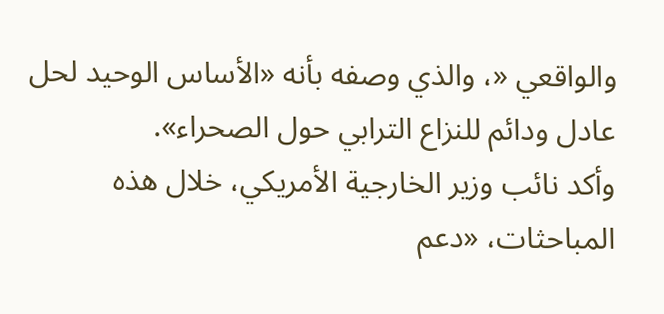والواقعي «، والذي وصفه بأنه «الأساس الوحيد لحل عادل ودائم للنزاع الترابي حول الصحراء».
وأكد نائب وزير الخارجية الأمريكي، خلال هذه المباحثات، «دعم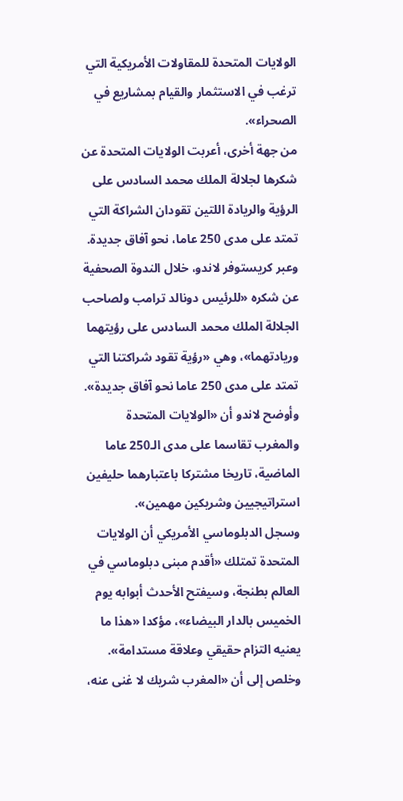الولايات المتحدة للمقاولات الأمريكية التي ترغب في الاستثمار والقيام بمشاريع في الصحراء».
من جهة أخرى، أعربت الولايات المتحدة عن شكرها لجلالة الملك محمد السادس على الرؤية والريادة اللتين تقودان الشراكة التي تمتد على مدى 250 عاما، نحو آفاق جديدة.
وعبر كريستوفر لاندو، خلال الندوة الصحفية عن شكره «للرئيس دونالد ترامب ولصاحب الجلالة الملك محمد السادس على رؤيتهما وريادتهما»، وهي «رؤية تقود شراكتنا التي تمتد على مدى 250 عاما نحو آفاق جديدة».
وأوضح لاندو أن «الولايات المتحدة والمغرب تقاسما على مدى الـ250 عاما الماضية، تاريخا مشتركا باعتبارهما حليفين استراتيجيين وشريكين مهمين».
وسجل الدبلوماسي الأمريكي أن الولايات المتحدة تمتلك «أقدم مبنى دبلوماسي في العالم بطنجة، وسيفتح الأحدث أبوابه يوم الخميس بالدار البيضاء»، مؤكدا «هذا ما يعنيه التزام حقيقي وعلاقة مستدامة».
وخلص إلى أن «المغرب شريك لا غنى عنه،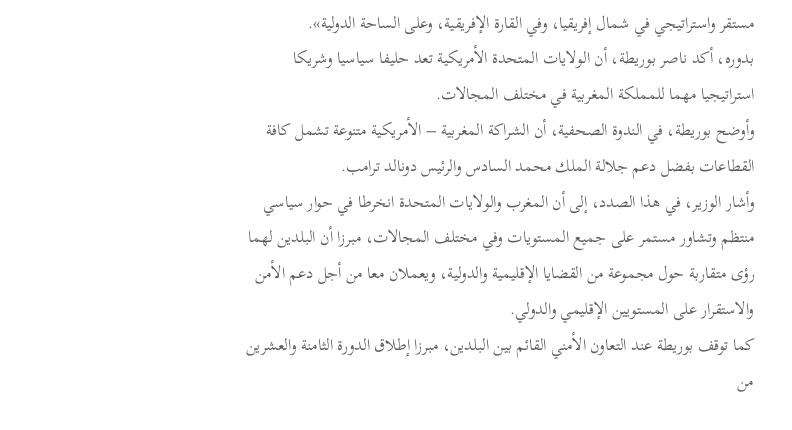مستقر واستراتيجي في شمال إفريقيا، وفي القارة الإفريقية، وعلى الساحة الدولية».
بدوره، أكد ناصر بوريطة، أن الولايات المتحدة الأمريكية تعد حليفا سياسيا وشريكا استراتيجيا مهما للمملكة المغربية في مختلف المجالات.
وأوضح بوريطة، في الندوة الصحفية، أن الشراكة المغربية – الأمريكية متنوعة تشمل كافة القطاعات بفضل دعم جلالة الملك محمد السادس والرئيس دونالد ترامب.
وأشار الوزير، في هذا الصدد، إلى أن المغرب والولايات المتحدة انخرطا في حوار سياسي منتظم وتشاور مستمر على جميع المستويات وفي مختلف المجالات، مبرزا أن البلدين لهما رؤى متقاربة حول مجموعة من القضايا الإقليمية والدولية، ويعملان معا من أجل دعم الأمن والاستقرار على المستويين الإقليمي والدولي.
كما توقف بوريطة عند التعاون الأمني القائم بين البلدين، مبرزا إطلاق الدورة الثامنة والعشرين من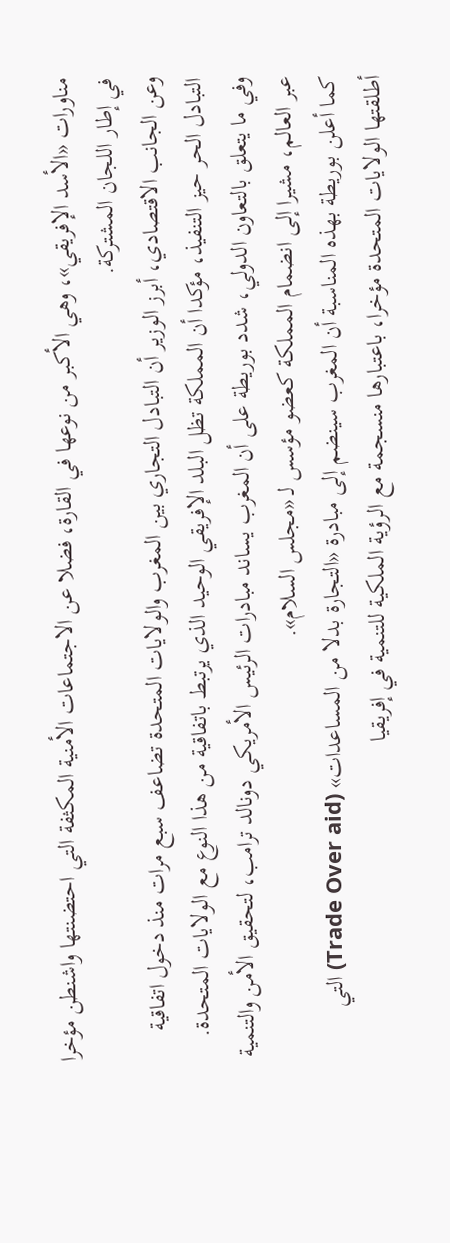مناورات «الأسد الإفريقي»، وهي الأكبر من نوعها في القارة، فضلا عن الاجتماعات الأمنية المكثفة التي احتضنتها واشنطن مؤخرا في إطار اللجان المشتركة.
وعن الجانب الاقتصادي، أبرز الوزير أن التبادل التجاري بين المغرب والولايات المتحدة تضاعف سبع مرات منذ دخول اتفاقية التبادل الحر حيز التنفيذ، مؤكدا أن المملكة تظل البلد الإفريقي الوحيد الذي يرتبط باتفاقية من هذا النوع مع الولايات المتحدة.
وفي ما يتعلق بالتعاون الدولي، شدد بوريطة على أن المغرب يساند مبادرات الرئيس الأمريكي دونالد ترامب، لتحقيق الأمن والتنمية عبر العالم، مشيرا إلى انضمام المملكة كعضو مؤسس لـ «مجلس السلام».
كما أعلن بوريطة بهذه المناسبة أن المغرب سينضم إلى مبادرة «التجارة بدلا من المساعدات» (Trade Over aid) التي أطلقتها الولايات المتحدة مؤخرا، باعتبارها منسجمة مع الرؤية الملكية للتنمية في إفريقيا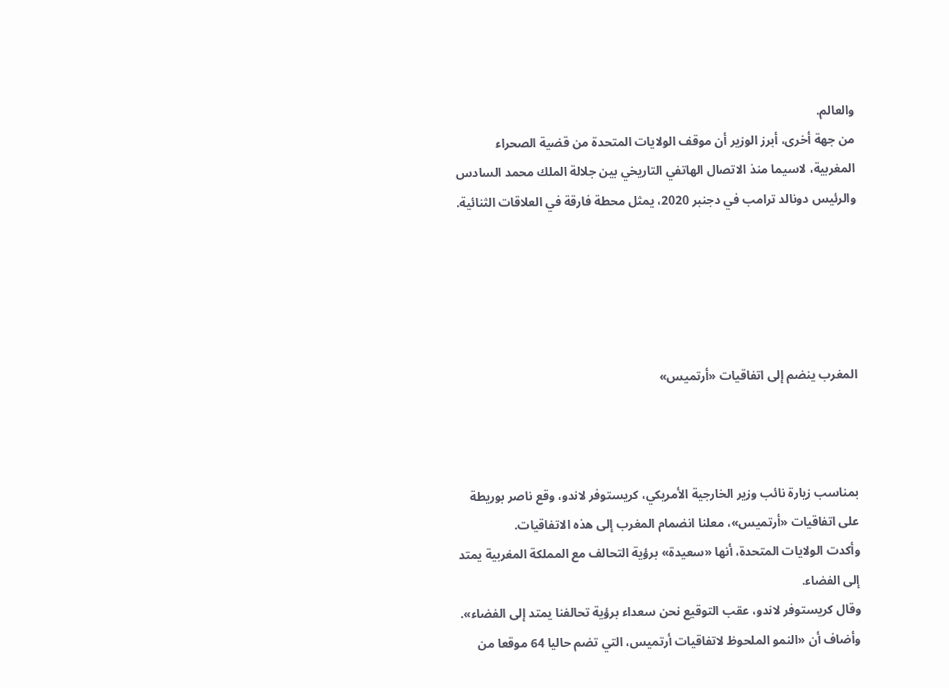والعالم.
من جهة أخرى، أبرز الوزير أن موقف الولايات المتحدة من قضية الصحراء المغربية، لاسيما منذ الاتصال الهاتفي التاريخي بين جلالة الملك محمد السادس والرئيس دونالد ترامب في دجنبر 2020، يمثل محطة فارقة في العلاقات الثنائية.





المغرب ينضم إلى اتفاقيات «أرتميس»



بمناسب زيارة نائب وزير الخارجية الأمريكي، كريستوفر لاندو، وقع ناصر بوريطة على اتفاقيات «أرتميس»، معلنا انضمام المغرب إلى هذه الاتفاقيات.
وأكدت الولايات المتحدة، أنها «سعيدة» برؤية التحالف مع المملكة المغربية يمتد إلى الفضاء.
وقال كريستوفر لاندو، عقب التوقيع نحن سعداء برؤية تحالفنا يمتد إلى الفضاء».
وأضاف أن «النمو الملحوظ لاتفاقيات أرتميس، التي تضم حاليا 64 موقعا من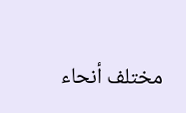مختلف أنحاء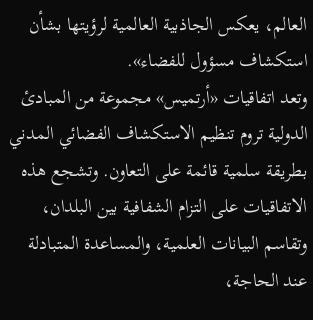العالم، يعكس الجاذبية العالمية لرؤيتها بشأن استكشاف مسؤول للفضاء».
وتعد اتفاقيات «أرتميس» مجموعة من المبادئ الدولية تروم تنظيم الاستكشاف الفضائي المدني بطريقة سلمية قائمة على التعاون. وتشجع هذه الاتفاقيات على التزام الشفافية بين البلدان، وتقاسم البيانات العلمية، والمساعدة المتبادلة عند الحاجة،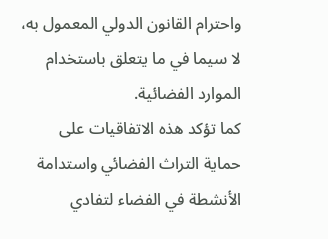واحترام القانون الدولي المعمول به، لا سيما في ما يتعلق باستخدام الموارد الفضائية.
كما تؤكد هذه الاتفاقيات على حماية التراث الفضائي واستدامة الأنشطة في الفضاء لتفادي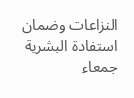النزاعات وضمان استفادة البشرية جمعاء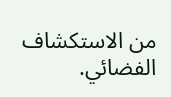من الاستكشاف الفضائي.